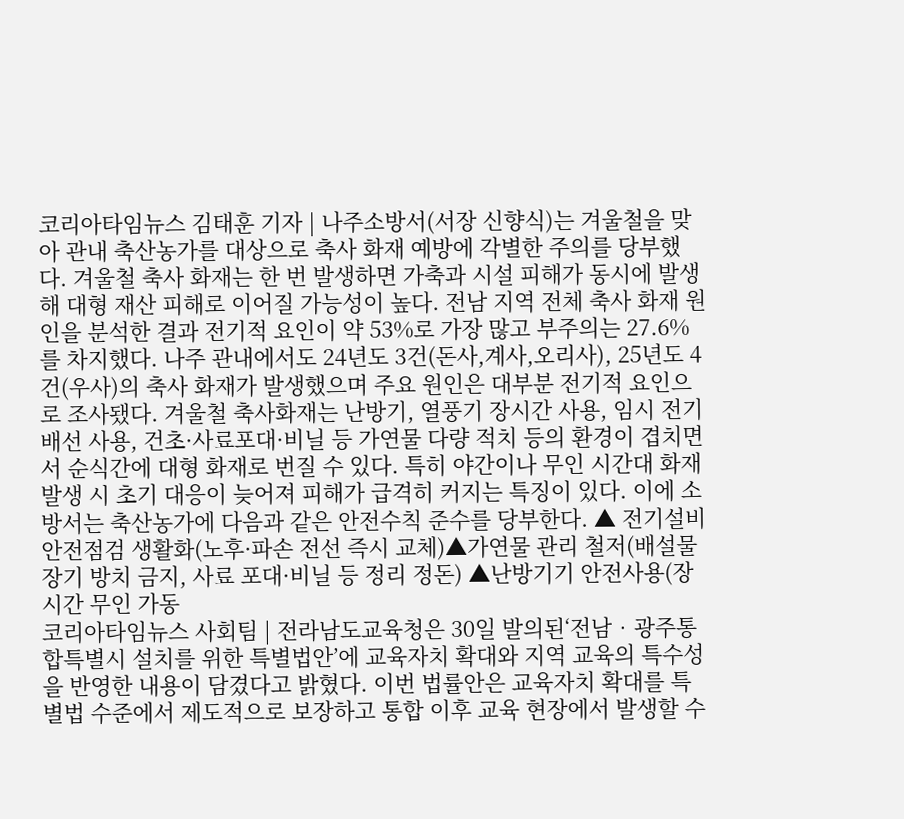코리아타임뉴스 김태훈 기자 | 나주소방서(서장 신향식)는 겨울철을 맞아 관내 축산농가를 대상으로 축사 화재 예방에 각별한 주의를 당부했다. 겨울철 축사 화재는 한 번 발생하면 가축과 시설 피해가 동시에 발생해 대형 재산 피해로 이어질 가능성이 높다. 전남 지역 전체 축사 화재 원인을 분석한 결과 전기적 요인이 약 53%로 가장 많고 부주의는 27.6%를 차지했다. 나주 관내에서도 24년도 3건(돈사,계사,오리사), 25년도 4건(우사)의 축사 화재가 발생했으며 주요 원인은 대부분 전기적 요인으로 조사됐다. 겨울철 축사화재는 난방기, 열풍기 장시간 사용, 임시 전기 배선 사용, 건초·사료포대·비닐 등 가연물 다량 적치 등의 환경이 겹치면서 순식간에 대형 화재로 번질 수 있다. 특히 야간이나 무인 시간대 화재 발생 시 초기 대응이 늦어져 피해가 급격히 커지는 특징이 있다. 이에 소방서는 축산농가에 다음과 같은 안전수칙 준수를 당부한다. ▲ 전기설비 안전점검 생활화(노후·파손 전선 즉시 교체)▲가연물 관리 철저(배설물 장기 방치 금지, 사료 포대·비닐 등 정리 정돈) ▲난방기기 안전사용(장시간 무인 가동
코리아타임뉴스 사회팀 | 전라남도교육청은 30일 발의된‘전남‧광주통합특별시 설치를 위한 특별법안’에 교육자치 확대와 지역 교육의 특수성을 반영한 내용이 담겼다고 밝혔다. 이번 법률안은 교육자치 확대를 특별법 수준에서 제도적으로 보장하고 통합 이후 교육 현장에서 발생할 수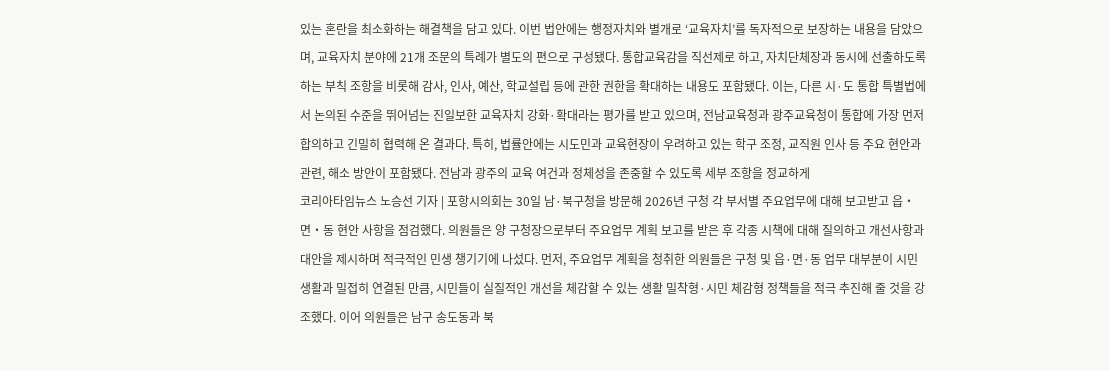있는 혼란을 최소화하는 해결책을 담고 있다. 이번 법안에는 행정자치와 별개로 ‘교육자치’를 독자적으로 보장하는 내용을 담았으며, 교육자치 분야에 21개 조문의 특례가 별도의 편으로 구성됐다. 통합교육감을 직선제로 하고, 자치단체장과 동시에 선출하도록 하는 부칙 조항을 비롯해 감사, 인사, 예산, 학교설립 등에 관한 권한을 확대하는 내용도 포함됐다. 이는, 다른 시·도 통합 특별법에서 논의된 수준을 뛰어넘는 진일보한 교육자치 강화·확대라는 평가를 받고 있으며, 전남교육청과 광주교육청이 통합에 가장 먼저 합의하고 긴밀히 협력해 온 결과다. 특히, 법률안에는 시도민과 교육현장이 우려하고 있는 학구 조정, 교직원 인사 등 주요 현안과 관련, 해소 방안이 포함됐다. 전남과 광주의 교육 여건과 정체성을 존중할 수 있도록 세부 조항을 정교하게
코리아타임뉴스 노승선 기자 | 포항시의회는 30일 남·북구청을 방문해 2026년 구청 각 부서별 주요업무에 대해 보고받고 읍‧면‧동 현안 사항을 점검했다. 의원들은 양 구청장으로부터 주요업무 계획 보고를 받은 후 각종 시책에 대해 질의하고 개선사항과 대안을 제시하며 적극적인 민생 챙기기에 나섰다. 먼저, 주요업무 계획을 청취한 의원들은 구청 및 읍·면·동 업무 대부분이 시민 생활과 밀접히 연결된 만큼, 시민들이 실질적인 개선을 체감할 수 있는 생활 밀착형·시민 체감형 정책들을 적극 추진해 줄 것을 강조했다. 이어 의원들은 남구 송도동과 북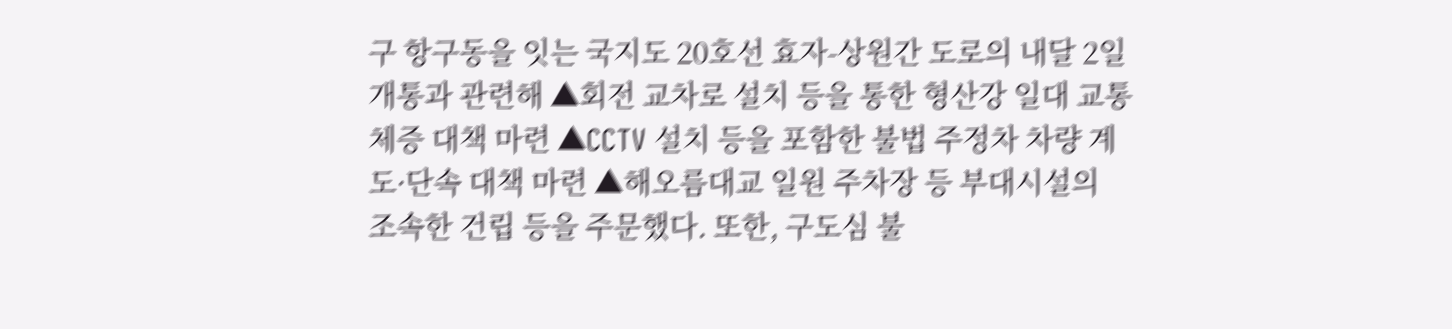구 항구동을 잇는 국지도 20호선 효자-상원간 도로의 내달 2일 개통과 관련해 ▲회전 교차로 설치 등을 통한 형산강 일대 교통 체증 대책 마련 ▲CCTV 설치 등을 포함한 불법 주정차 차량 계도·단속 대책 마련 ▲해오름대교 일원 주차장 등 부대시설의 조속한 건립 등을 주문했다. 또한, 구도심 불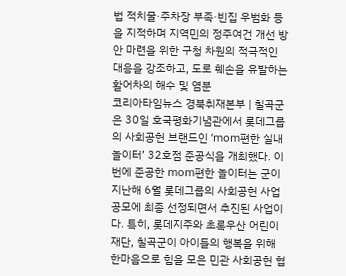법 적치물·주차장 부족·빈집 우범화 등을 지적하며 지역민의 정주여건 개선 방안 마련을 위한 구청 차원의 적극적인 대응을 강조하고, 도로 훼손을 유발하는 활어차의 해수 및 염분
코리아타임뉴스 경북취재본부 | 칠곡군은 30일 호국평화기념관에서 롯데그룹의 사회공헌 브랜드인 ‘mom편한 실내놀이터’ 32호점 준공식을 개최했다. 이번에 준공한 mom편한 놀이터는 군이 지난해 6월 롯데그룹의 사회공헌 사업공모에 최종 선정되면서 추진된 사업이다. 특히, 롯데지주와 초록우산 어린이재단, 칠곡군이 아이들의 행복을 위해 한마음으로 힘을 모은 민관 사회공헌 협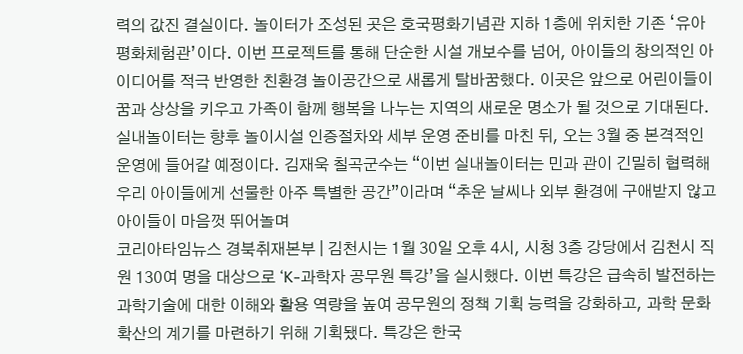력의 값진 결실이다. 놀이터가 조성된 곳은 호국평화기념관 지하 1층에 위치한 기존 ‘유아평화체험관’이다. 이번 프로젝트를 통해 단순한 시설 개보수를 넘어, 아이들의 창의적인 아이디어를 적극 반영한 친환경 놀이공간으로 새롭게 탈바꿈했다. 이곳은 앞으로 어린이들이 꿈과 상상을 키우고 가족이 함께 행복을 나누는 지역의 새로운 명소가 될 것으로 기대된다. 실내놀이터는 향후 놀이시설 인증절차와 세부 운영 준비를 마친 뒤, 오는 3월 중 본격적인 운영에 들어갈 예정이다. 김재욱 칠곡군수는 “이번 실내놀이터는 민과 관이 긴밀히 협력해 우리 아이들에게 선물한 아주 특별한 공간”이라며 “추운 날씨나 외부 환경에 구애받지 않고 아이들이 마음껏 뛰어놀며
코리아타임뉴스 경북취재본부 | 김천시는 1월 30일 오후 4시, 시청 3층 강당에서 김천시 직원 130여 명을 대상으로 ‘K-과학자 공무원 특강’을 실시했다. 이번 특강은 급속히 발전하는 과학기술에 대한 이해와 활용 역량을 높여 공무원의 정책 기획 능력을 강화하고, 과학 문화 확산의 계기를 마련하기 위해 기획됐다. 특강은 한국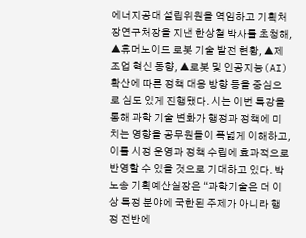에너지공대 설립위원을 역임하고 기획처장연구처장을 지낸 한상철 박사를 초청해, ▲휴머노이드 로봇 기술 발전 현황, ▲제조업 혁신 동향, ▲로봇 및 인공지능(AI) 확산에 따른 정책 대응 방향 등을 중심으로 심도 있게 진행됐다. 시는 이번 특강을 통해 과학 기술 변화가 행정과 정책에 미치는 영향을 공무원들이 폭넓게 이해하고, 이를 시정 운영과 정책 수립에 효과적으로 반영할 수 있을 것으로 기대하고 있다. 박노송 기획예산실장은 “과학기술은 더 이상 특정 분야에 국한된 주제가 아니라 행정 전반에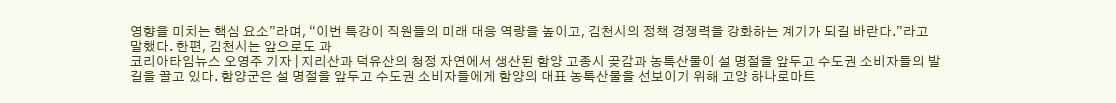영향을 미치는 핵심 요소”라며, “이번 특강이 직원들의 미래 대응 역량을 높이고, 김천시의 정책 경쟁력을 강화하는 계기가 되길 바란다.”라고 말했다. 한편, 김천시는 앞으로도 과
코리아타임뉴스 오영주 기자 | 지리산과 덕유산의 청정 자연에서 생산된 함양 고종시 곶감과 농특산물이 설 명절을 앞두고 수도권 소비자들의 발길을 끌고 있다. 함양군은 설 명절을 앞두고 수도권 소비자들에게 함양의 대표 농특산물을 선보이기 위해 고양 하나로마트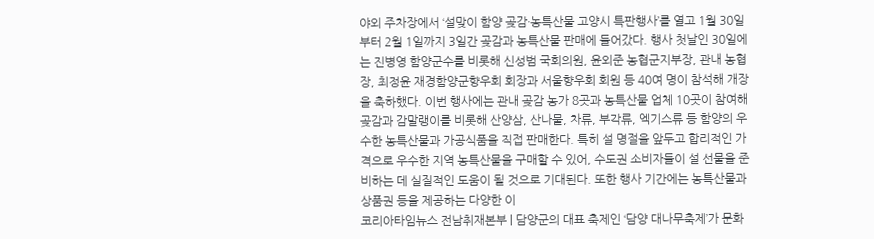야외 주차장에서 ‘설맞이 함양 곶감·농특산물 고양시 특판행사’를 열고 1월 30일부터 2월 1일까지 3일간 곶감과 농특산물 판매에 들어갔다. 행사 첫날인 30일에는 진병영 함양군수를 비롯해 신성범 국회의원, 윤외준 농협군지부장, 관내 농협장, 최정윤 재경함양군향우회 회장과 서울향우회 회원 등 40여 명이 참석해 개장을 축하했다. 이번 행사에는 관내 곶감 농가 8곳과 농특산물 업체 10곳이 참여해 곶감과 감말랭이를 비롯해 산양삼, 산나물, 차류, 부각류, 엑기스류 등 함양의 우수한 농특산물과 가공식품을 직접 판매한다. 특히 설 명절을 앞두고 합리적인 가격으로 우수한 지역 농특산물을 구매할 수 있어, 수도권 소비자들이 설 선물을 준비하는 데 실질적인 도움이 될 것으로 기대된다. 또한 행사 기간에는 농특산물과 상품권 등을 제공하는 다양한 이
코리아타임뉴스 전남취재본부 | 담양군의 대표 축제인 ‘담양 대나무축제’가 문화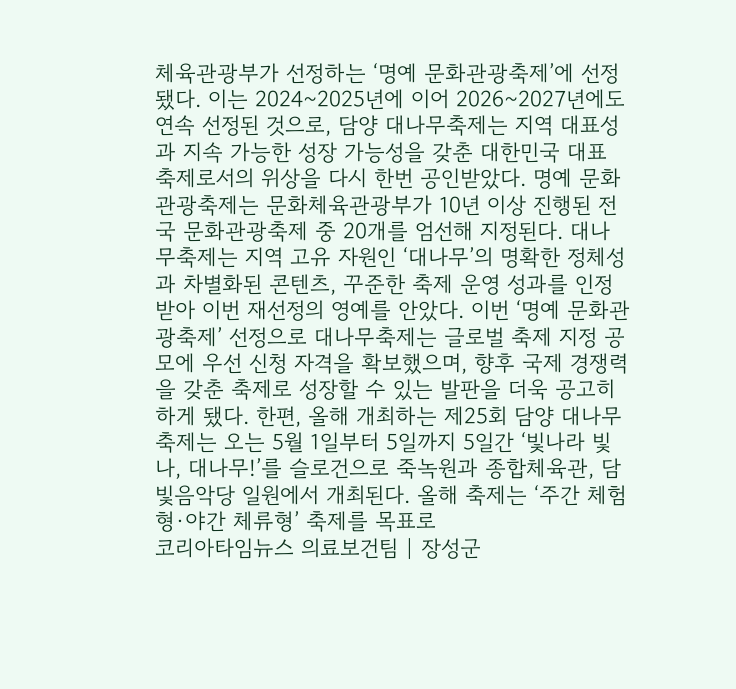체육관광부가 선정하는 ‘명예 문화관광축제’에 선정됐다. 이는 2024~2025년에 이어 2026~2027년에도 연속 선정된 것으로, 담양 대나무축제는 지역 대표성과 지속 가능한 성장 가능성을 갖춘 대한민국 대표 축제로서의 위상을 다시 한번 공인받았다. 명예 문화관광축제는 문화체육관광부가 10년 이상 진행된 전국 문화관광축제 중 20개를 엄선해 지정된다. 대나무축제는 지역 고유 자원인 ‘대나무’의 명확한 정체성과 차별화된 콘텐츠, 꾸준한 축제 운영 성과를 인정받아 이번 재선정의 영예를 안았다. 이번 ‘명예 문화관광축제’ 선정으로 대나무축제는 글로벌 축제 지정 공모에 우선 신청 자격을 확보했으며, 향후 국제 경쟁력을 갖춘 축제로 성장할 수 있는 발판을 더욱 공고히 하게 됐다. 한편, 올해 개최하는 제25회 담양 대나무축제는 오는 5월 1일부터 5일까지 5일간 ‘빛나라 빛나, 대나무!’를 슬로건으로 죽녹원과 종합체육관, 담빛음악당 일원에서 개최된다. 올해 축제는 ‘주간 체험형·야간 체류형’ 축제를 목표로
코리아타임뉴스 의료보건팀 | 장성군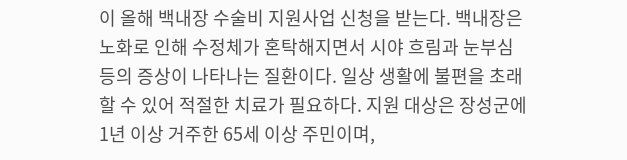이 올해 백내장 수술비 지원사업 신청을 받는다. 백내장은 노화로 인해 수정체가 혼탁해지면서 시야 흐림과 눈부심 등의 증상이 나타나는 질환이다. 일상 생활에 불편을 초래할 수 있어 적절한 치료가 필요하다. 지원 대상은 장성군에 1년 이상 거주한 65세 이상 주민이며,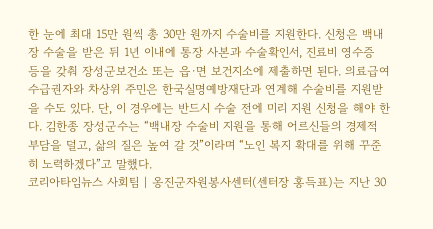한 눈에 최대 15만 원씩 총 30만 원까지 수술비를 지원한다. 신청은 백내장 수술을 받은 뒤 1년 이내에 통장 사본과 수술확인서, 진료비 영수증 등을 갖춰 장성군보건소 또는 읍·면 보건지소에 제출하면 된다. 의료급여수급권자와 차상위 주민은 한국실명예방재단과 연계해 수술비를 지원받을 수도 있다. 단, 이 경우에는 반드시 수술 전에 미리 지원 신청을 해야 한다. 김한종 장성군수는 “백내장 수술비 지원을 통해 어르신들의 경제적 부담을 덜고, 삶의 질은 높여 갈 것”이라며 “노인 복지 확대를 위해 꾸준히 노력하겠다”고 말했다.
코리아타임뉴스 사회팀 | 옹진군자원봉사센터(센터장 홍득표)는 지난 30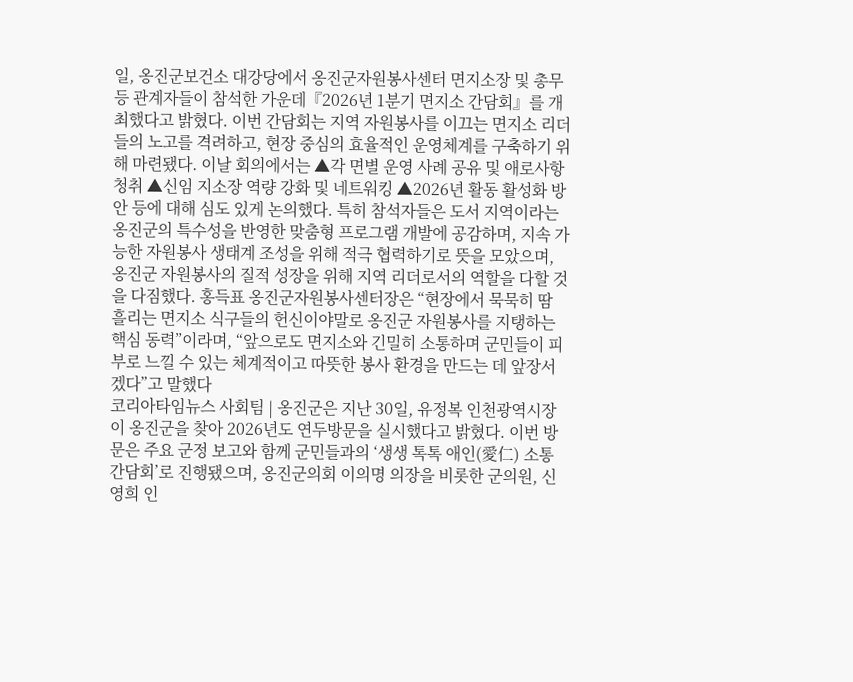일, 옹진군보건소 대강당에서 옹진군자원봉사센터 면지소장 및 총무 등 관계자들이 참석한 가운데『2026년 1분기 면지소 간담회』를 개최했다고 밝혔다. 이번 간담회는 지역 자원봉사를 이끄는 면지소 리더들의 노고를 격려하고, 현장 중심의 효율적인 운영체계를 구축하기 위해 마련됐다. 이날 회의에서는 ▲각 면별 운영 사례 공유 및 애로사항 청취 ▲신임 지소장 역량 강화 및 네트워킹 ▲2026년 활동 활성화 방안 등에 대해 심도 있게 논의했다. 특히 참석자들은 도서 지역이라는 옹진군의 특수성을 반영한 맞춤형 프로그램 개발에 공감하며, 지속 가능한 자원봉사 생태계 조성을 위해 적극 협력하기로 뜻을 모았으며, 옹진군 자원봉사의 질적 성장을 위해 지역 리더로서의 역할을 다할 것을 다짐했다. 홍득표 옹진군자원봉사센터장은 “현장에서 묵묵히 땀 흘리는 면지소 식구들의 헌신이야말로 옹진군 자원봉사를 지탱하는 핵심 동력”이라며, “앞으로도 면지소와 긴밀히 소통하며 군민들이 피부로 느낄 수 있는 체계적이고 따뜻한 봉사 환경을 만드는 데 앞장서겠다”고 말했다
코리아타임뉴스 사회팀 | 옹진군은 지난 30일, 유정복 인천광역시장이 옹진군을 찾아 2026년도 연두방문을 실시했다고 밝혔다. 이번 방문은 주요 군정 보고와 함께 군민들과의 ‘생생 톡톡 애인(愛仁) 소통 간담회’로 진행됐으며, 옹진군의회 이의명 의장을 비롯한 군의원, 신영희 인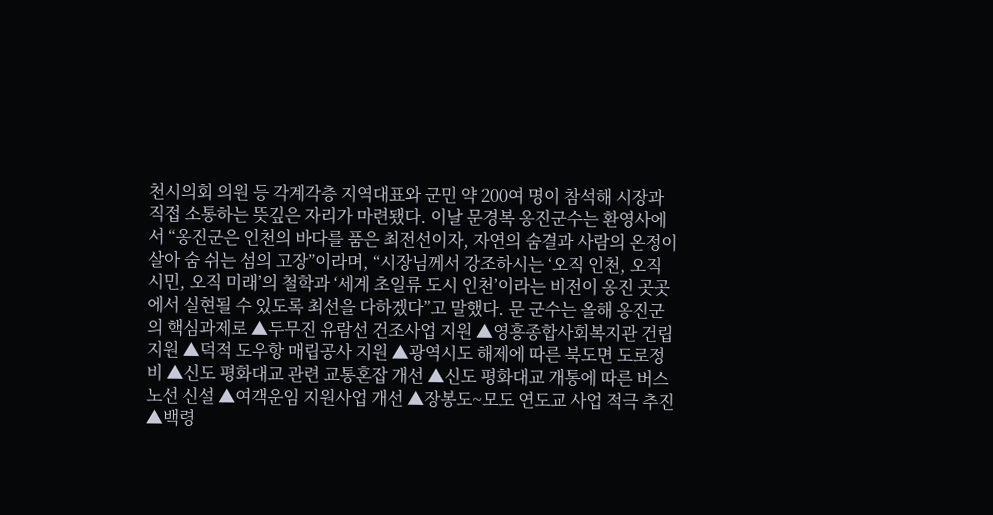천시의회 의원 등 각계각층 지역대표와 군민 약 200여 명이 참석해 시장과 직접 소통하는 뜻깊은 자리가 마련됐다. 이날 문경복 옹진군수는 환영사에서 “옹진군은 인천의 바다를 품은 최전선이자, 자연의 숨결과 사람의 온정이 살아 숨 쉬는 섬의 고장”이라며, “시장님께서 강조하시는 ‘오직 인천, 오직 시민, 오직 미래’의 철학과 ‘세계 초일류 도시 인천’이라는 비전이 옹진 곳곳에서 실현될 수 있도록 최선을 다하겠다”고 말했다. 문 군수는 올해 옹진군의 핵심과제로 ▲두무진 유람선 건조사업 지원 ▲영흥종합사회복지관 건립 지원 ▲덕적 도우항 매립공사 지원 ▲광역시도 해제에 따른 북도면 도로정비 ▲신도 평화대교 관련 교통혼잡 개선 ▲신도 평화대교 개통에 따른 버스 노선 신설 ▲여객운임 지원사업 개선 ▲장봉도~모도 연도교 사업 적극 추진 ▲백령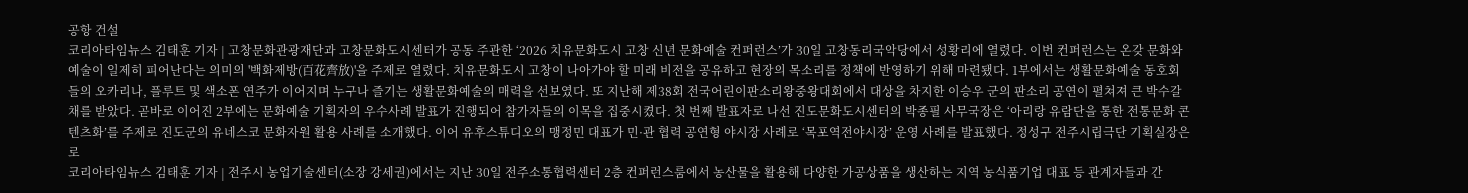공항 건설
코리아타임뉴스 김태훈 기자 | 고창문화관광재단과 고창문화도시센터가 공동 주관한 ‘2026 치유문화도시 고창 신년 문화예술 컨퍼런스’가 30일 고창동리국악당에서 성황리에 열렸다. 이번 컨퍼런스는 온갖 문화와 예술이 일제히 피어난다는 의미의 '백화제방(百花齊放)'을 주제로 열렸다. 치유문화도시 고창이 나아가야 할 미래 비전을 공유하고 현장의 목소리를 정책에 반영하기 위해 마련됐다. 1부에서는 생활문화예술 동호회들의 오카리나, 플루트 및 색소폰 연주가 이어지며 누구나 즐기는 생활문화예술의 매력을 선보였다. 또 지난해 제38회 전국어린이판소리왕중왕대회에서 대상을 차지한 이승우 군의 판소리 공연이 펼쳐져 큰 박수갈채를 받았다. 곧바로 이어진 2부에는 문화예술 기획자의 우수사례 발표가 진행되어 참가자들의 이목을 집중시켰다. 첫 번째 발표자로 나선 진도문화도시센터의 박종필 사무국장은 ‘아리랑 유람단을 통한 전통문화 콘텐츠화’를 주제로 진도군의 유네스코 문화자원 활용 사례를 소개했다. 이어 유후스튜디오의 맹정민 대표가 민·관 협력 공연형 야시장 사례로 ‘목포역전야시장’ 운영 사례를 발표했다. 정성구 전주시립극단 기획실장은 로
코리아타임뉴스 김태훈 기자 | 전주시 농업기술센터(소장 강세권)에서는 지난 30일 전주소통협력센터 2층 컨퍼런스룸에서 농산물을 활용해 다양한 가공상품을 생산하는 지역 농식품기업 대표 등 관계자들과 간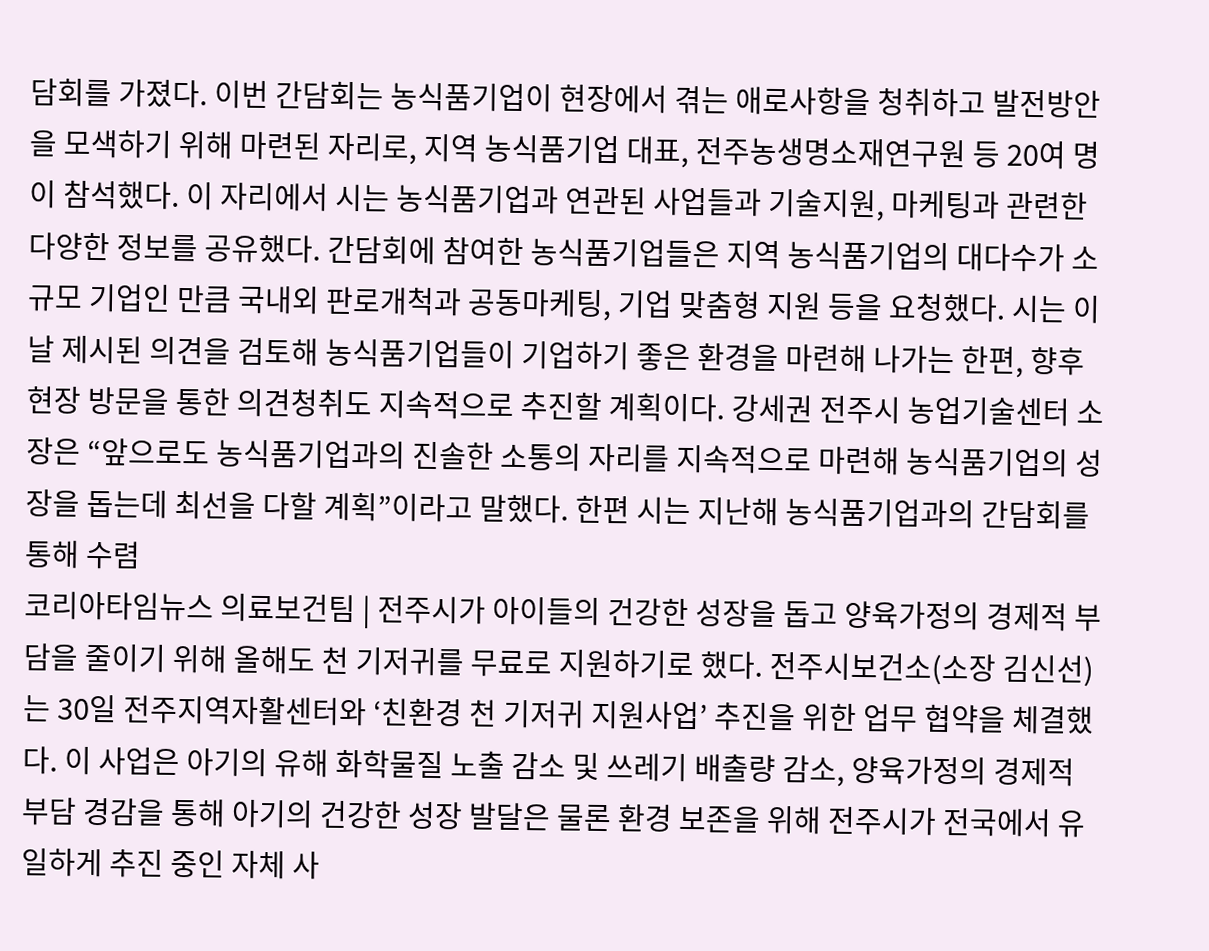담회를 가졌다. 이번 간담회는 농식품기업이 현장에서 겪는 애로사항을 청취하고 발전방안을 모색하기 위해 마련된 자리로, 지역 농식품기업 대표, 전주농생명소재연구원 등 20여 명이 참석했다. 이 자리에서 시는 농식품기업과 연관된 사업들과 기술지원, 마케팅과 관련한 다양한 정보를 공유했다. 간담회에 참여한 농식품기업들은 지역 농식품기업의 대다수가 소규모 기업인 만큼 국내외 판로개척과 공동마케팅, 기업 맞춤형 지원 등을 요청했다. 시는 이날 제시된 의견을 검토해 농식품기업들이 기업하기 좋은 환경을 마련해 나가는 한편, 향후 현장 방문을 통한 의견청취도 지속적으로 추진할 계획이다. 강세권 전주시 농업기술센터 소장은 “앞으로도 농식품기업과의 진솔한 소통의 자리를 지속적으로 마련해 농식품기업의 성장을 돕는데 최선을 다할 계획”이라고 말했다. 한편 시는 지난해 농식품기업과의 간담회를 통해 수렴
코리아타임뉴스 의료보건팀 | 전주시가 아이들의 건강한 성장을 돕고 양육가정의 경제적 부담을 줄이기 위해 올해도 천 기저귀를 무료로 지원하기로 했다. 전주시보건소(소장 김신선)는 30일 전주지역자활센터와 ‘친환경 천 기저귀 지원사업’ 추진을 위한 업무 협약을 체결했다. 이 사업은 아기의 유해 화학물질 노출 감소 및 쓰레기 배출량 감소, 양육가정의 경제적 부담 경감을 통해 아기의 건강한 성장 발달은 물론 환경 보존을 위해 전주시가 전국에서 유일하게 추진 중인 자체 사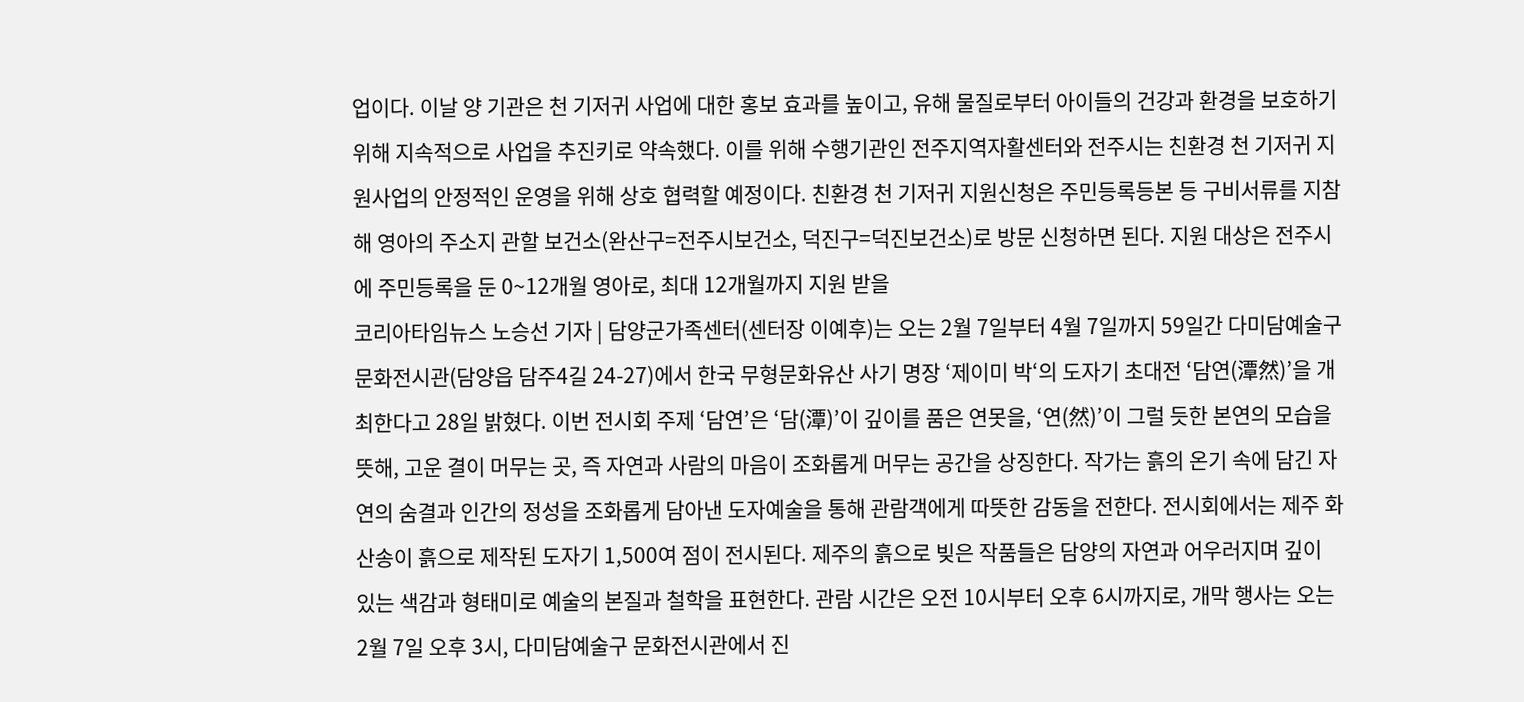업이다. 이날 양 기관은 천 기저귀 사업에 대한 홍보 효과를 높이고, 유해 물질로부터 아이들의 건강과 환경을 보호하기 위해 지속적으로 사업을 추진키로 약속했다. 이를 위해 수행기관인 전주지역자활센터와 전주시는 친환경 천 기저귀 지원사업의 안정적인 운영을 위해 상호 협력할 예정이다. 친환경 천 기저귀 지원신청은 주민등록등본 등 구비서류를 지참해 영아의 주소지 관할 보건소(완산구=전주시보건소, 덕진구=덕진보건소)로 방문 신청하면 된다. 지원 대상은 전주시에 주민등록을 둔 0~12개월 영아로, 최대 12개월까지 지원 받을
코리아타임뉴스 노승선 기자 | 담양군가족센터(센터장 이예후)는 오는 2월 7일부터 4월 7일까지 59일간 다미담예술구 문화전시관(담양읍 담주4길 24-27)에서 한국 무형문화유산 사기 명장 ‘제이미 박‘의 도자기 초대전 ‘담연(潭然)’을 개최한다고 28일 밝혔다. 이번 전시회 주제 ‘담연’은 ‘담(潭)’이 깊이를 품은 연못을, ‘연(然)’이 그럴 듯한 본연의 모습을 뜻해, 고운 결이 머무는 곳, 즉 자연과 사람의 마음이 조화롭게 머무는 공간을 상징한다. 작가는 흙의 온기 속에 담긴 자연의 숨결과 인간의 정성을 조화롭게 담아낸 도자예술을 통해 관람객에게 따뜻한 감동을 전한다. 전시회에서는 제주 화산송이 흙으로 제작된 도자기 1,500여 점이 전시된다. 제주의 흙으로 빚은 작품들은 담양의 자연과 어우러지며 깊이 있는 색감과 형태미로 예술의 본질과 철학을 표현한다. 관람 시간은 오전 10시부터 오후 6시까지로, 개막 행사는 오는 2월 7일 오후 3시, 다미담예술구 문화전시관에서 진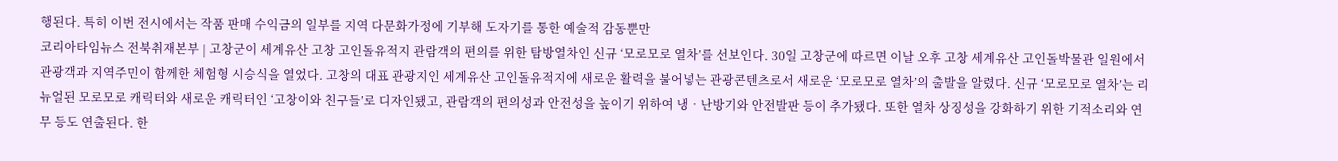행된다. 특히 이번 전시에서는 작품 판매 수익금의 일부를 지역 다문화가정에 기부해 도자기를 통한 예술적 감동뿐만
코리아타임뉴스 전북취재본부 | 고창군이 세계유산 고창 고인돌유적지 관람객의 편의를 위한 탐방열차인 신규 ‘모로모로 열차’를 선보인다. 30일 고창군에 따르면 이날 오후 고창 세계유산 고인돌박물관 일원에서 관광객과 지역주민이 함께한 체험형 시승식을 열었다. 고창의 대표 관광지인 세계유산 고인돌유적지에 새로운 활력을 불어넣는 관광콘텐츠로서 새로운 ‘모로모로 열차’의 출발을 알렸다. 신규 ‘모로모로 열차’는 리뉴얼된 모로모로 캐릭터와 새로운 캐릭터인 ‘고창이와 친구들’로 디자인됐고, 관람객의 편의성과 안전성을 높이기 위하여 냉‧난방기와 안전발판 등이 추가됐다. 또한 열차 상징성을 강화하기 위한 기적소리와 연무 등도 연출된다. 한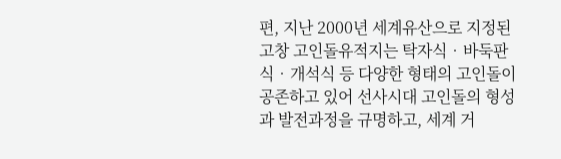편, 지난 2000년 세계유산으로 지정된 고창 고인돌유적지는 탁자식‧바둑판식‧개석식 등 다양한 형태의 고인돌이 공존하고 있어 선사시대 고인돌의 형성과 발전과정을 규명하고, 세계 거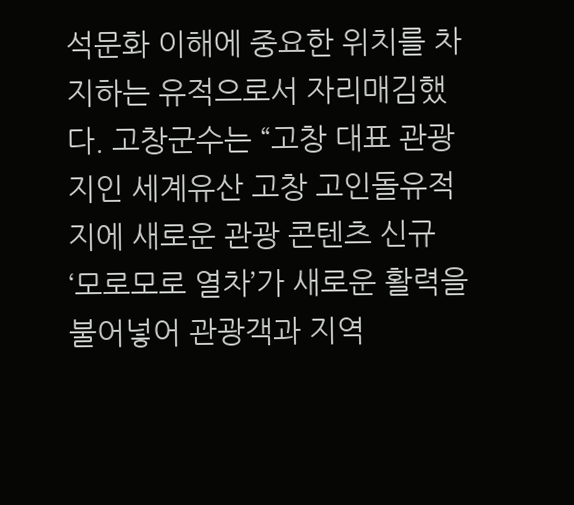석문화 이해에 중요한 위치를 차지하는 유적으로서 자리매김했다. 고창군수는 “고창 대표 관광지인 세계유산 고창 고인돌유적지에 새로운 관광 콘텐츠 신규 ‘모로모로 열차’가 새로운 활력을 불어넣어 관광객과 지역